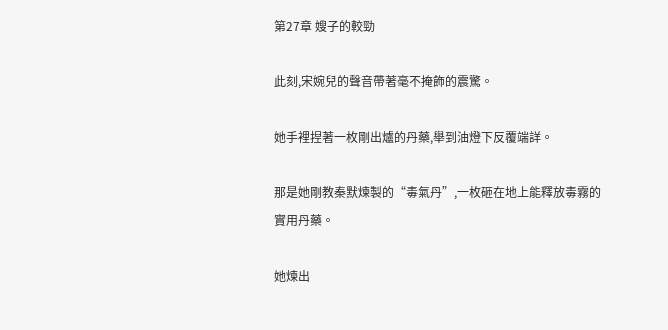第27章 嫂子的較勁

此刻,宋婉兒的聲音帶著毫不掩飾的震驚。

她手裡捏著一枚剛出爐的丹藥,舉到油燈下反覆端詳。

那是她剛教秦默煉製的“毒氣丹”,一枚砸在地上能釋放毒霧的實用丹藥。

她煉出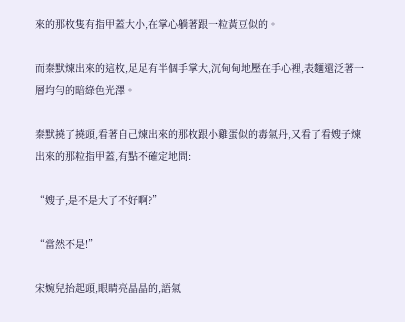來的那枚隻有指甲蓋大小,在掌心躺著跟一粒黃豆似的。

而秦默煉出來的這枚,足足有半個手掌大,沉甸甸地壓在手心裡,表麵還泛著一層均勻的暗綠色光澤。

秦默撓了撓頭,看著自己煉出來的那枚跟小雞蛋似的毒氣丹,又看了看嫂子煉出來的那粒指甲蓋,有點不確定地問:

“嫂子,是不是大了不好啊?”

“當然不是!”

宋婉兒抬起頭,眼睛亮晶晶的,語氣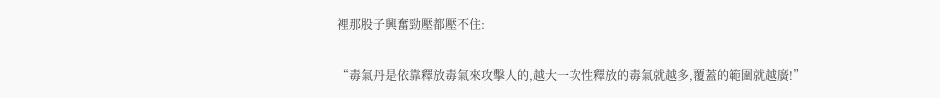裡那股子興奮勁壓都壓不住:

“毒氣丹是依靠釋放毒氣來攻擊人的,越大一次性釋放的毒氣就越多,覆蓋的範圍就越廣!”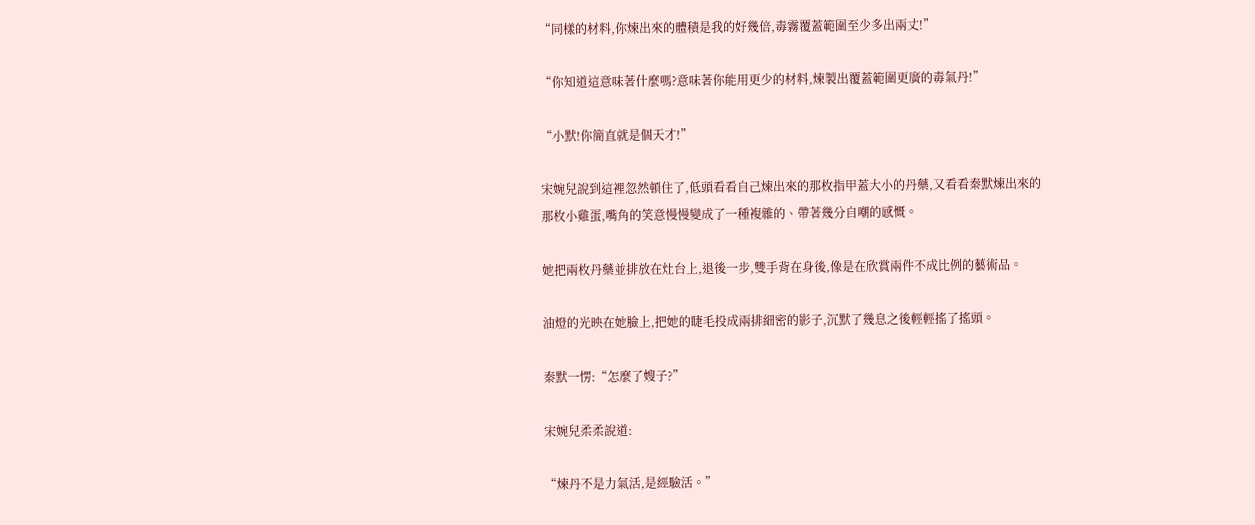“同樣的材料,你煉出來的體積是我的好幾倍,毒霧覆蓋範圍至少多出兩丈!”

“你知道這意味著什麼嗎?意味著你能用更少的材料,煉製出覆蓋範圍更廣的毒氣丹!”

“小默!你簡直就是個天才!”

宋婉兒說到這裡忽然頓住了,低頭看看自己煉出來的那枚指甲蓋大小的丹藥,又看看秦默煉出來的那枚小雞蛋,嘴角的笑意慢慢變成了一種複雜的、帶著幾分自嘲的感慨。

她把兩枚丹藥並排放在灶台上,退後一步,雙手背在身後,像是在欣賞兩件不成比例的藝術品。

油燈的光映在她臉上,把她的睫毛投成兩排細密的影子,沉默了幾息之後輕輕搖了搖頭。

秦默一愣:“怎麼了嫂子?”

宋婉兒柔柔說道:

“煉丹不是力氣活,是經驗活。”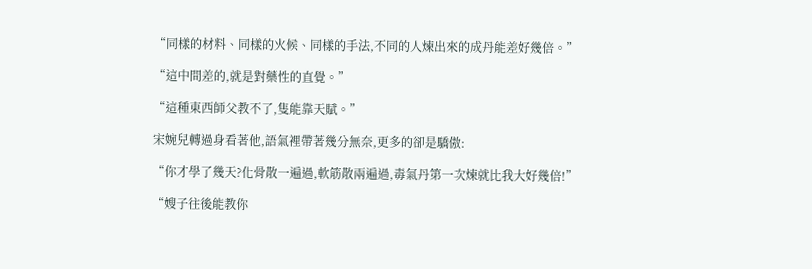“同樣的材料、同樣的火候、同樣的手法,不同的人煉出來的成丹能差好幾倍。”

“這中間差的,就是對藥性的直覺。”

“這種東西師父教不了,隻能靠天賦。”

宋婉兒轉過身看著他,語氣裡帶著幾分無奈,更多的卻是驕傲:

“你才學了幾天?化骨散一遍過,軟筋散兩遍過,毒氣丹第一次煉就比我大好幾倍!”

“嫂子往後能教你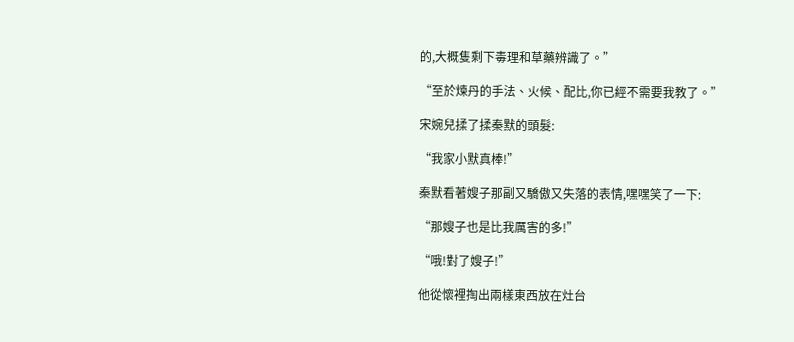的,大概隻剩下毒理和草藥辨識了。”

“至於煉丹的手法、火候、配比,你已經不需要我教了。”

宋婉兒揉了揉秦默的頭髮:

“我家小默真棒!”

秦默看著嫂子那副又驕傲又失落的表情,嘿嘿笑了一下:

“那嫂子也是比我厲害的多!”

“哦!對了嫂子!”

他從懷裡掏出兩樣東西放在灶台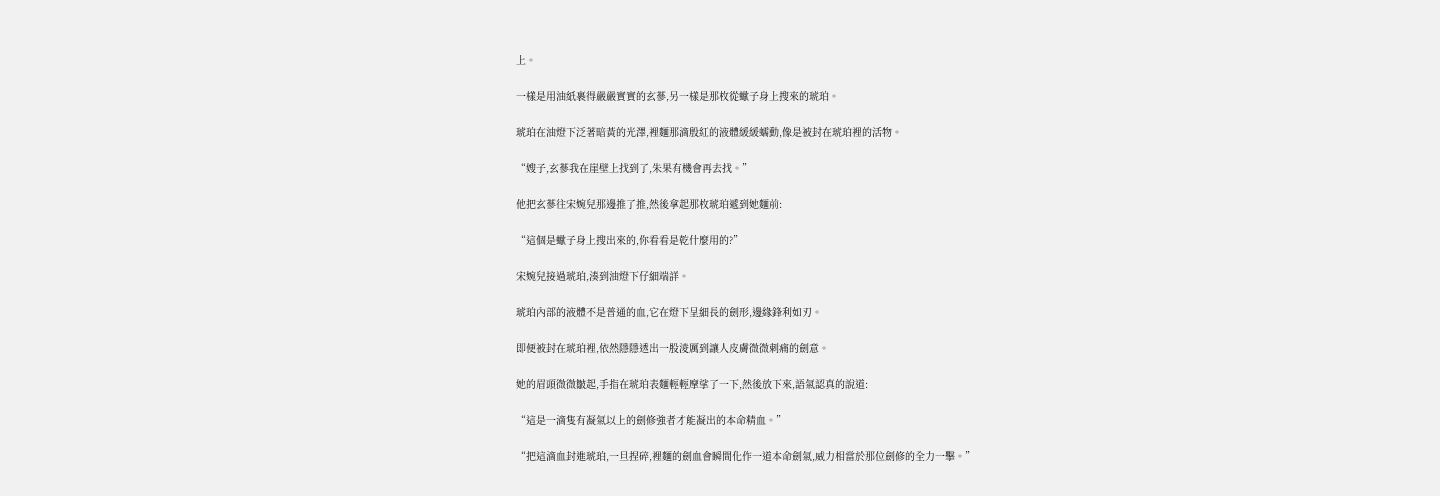上。

一樣是用油紙裹得嚴嚴實實的玄蔘,另一樣是那枚從蠍子身上搜來的琥珀。

琥珀在油燈下泛著暗黃的光澤,裡麵那滴殷紅的液體緩緩蠕動,像是被封在琥珀裡的活物。

“嫂子,玄蔘我在崖壁上找到了,朱果有機會再去找。”

他把玄蔘往宋婉兒那邊推了推,然後拿起那枚琥珀遞到她麵前:

“這個是蠍子身上搜出來的,你看看是乾什麼用的?”

宋婉兒接過琥珀,湊到油燈下仔細端詳。

琥珀內部的液體不是普通的血,它在燈下呈細長的劍形,邊緣鋒利如刃。

即便被封在琥珀裡,依然隱隱透出一股淩厲到讓人皮膚微微刺痛的劍意。

她的眉頭微微皺起,手指在琥珀表麵輕輕摩挲了一下,然後放下來,語氣認真的說道:

“這是一滴隻有凝氣以上的劍修強者才能凝出的本命精血。”

“把這滴血封進琥珀,一旦捏碎,裡麵的劍血會瞬間化作一道本命劍氣,威力相當於那位劍修的全力一擊。”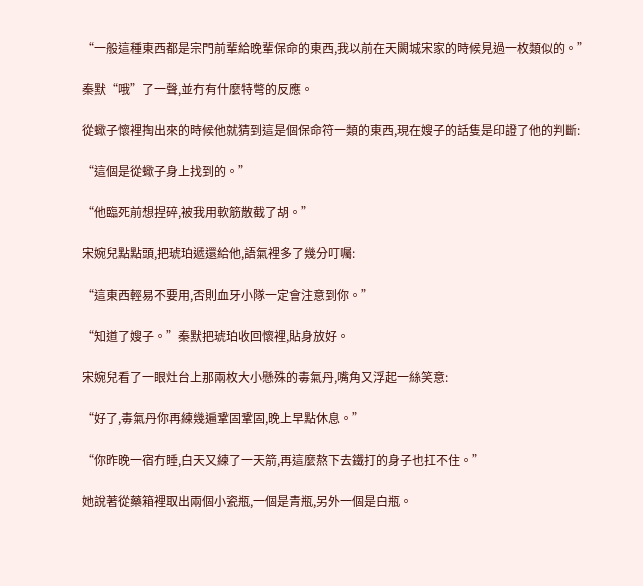“一般這種東西都是宗門前輩給晚輩保命的東西,我以前在天闕城宋家的時候見過一枚類似的。”

秦默“哦”了一聲,並冇有什麼特彆的反應。

從蠍子懷裡掏出來的時候他就猜到這是個保命符一類的東西,現在嫂子的話隻是印證了他的判斷:

“這個是從蠍子身上找到的。”

“他臨死前想捏碎,被我用軟筋散截了胡。”

宋婉兒點點頭,把琥珀遞還給他,語氣裡多了幾分叮囑:

“這東西輕易不要用,否則血牙小隊一定會注意到你。”

“知道了嫂子。”秦默把琥珀收回懷裡,貼身放好。

宋婉兒看了一眼灶台上那兩枚大小懸殊的毒氣丹,嘴角又浮起一絲笑意:

“好了,毒氣丹你再練幾遍鞏固鞏固,晚上早點休息。”

“你昨晚一宿冇睡,白天又練了一天箭,再這麼熬下去鐵打的身子也扛不住。”

她說著從藥箱裡取出兩個小瓷瓶,一個是青瓶,另外一個是白瓶。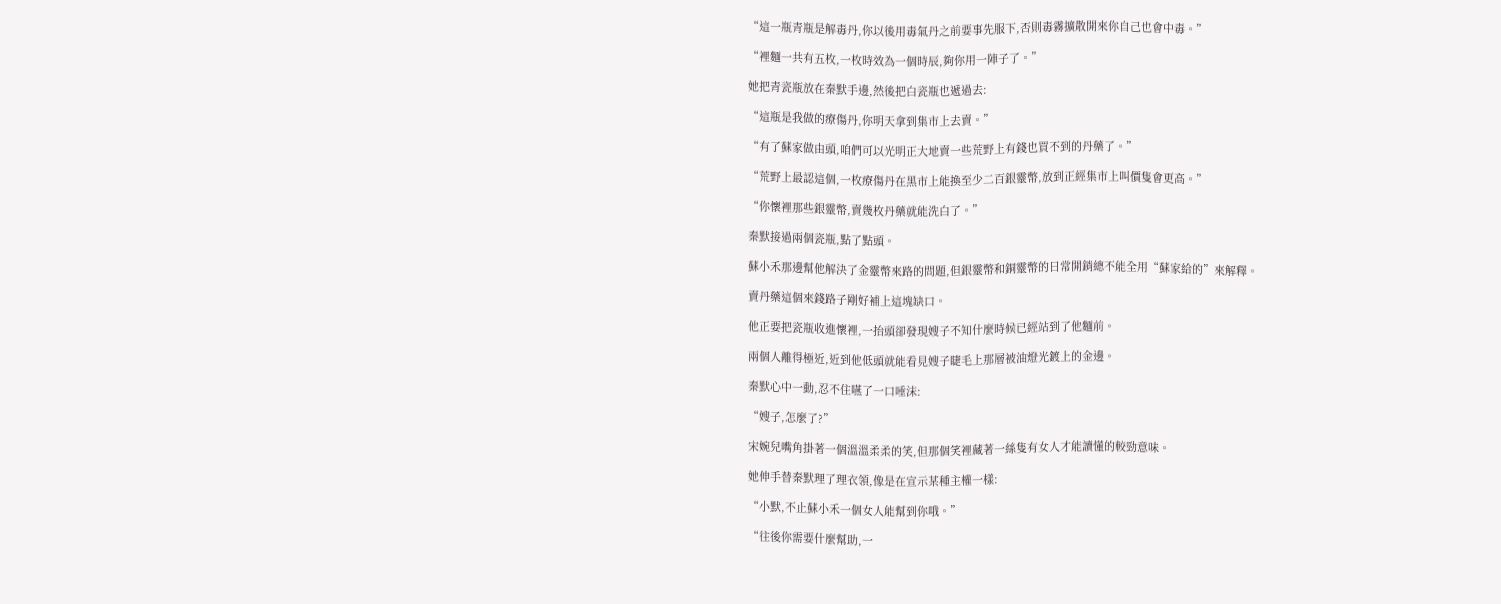“這一瓶青瓶是解毒丹,你以後用毒氣丹之前要事先服下,否則毒霧擴散開來你自己也會中毒。”

“裡麵一共有五枚,一枚時效為一個時辰,夠你用一陣子了。”

她把青瓷瓶放在秦默手邊,然後把白瓷瓶也遞過去:

“這瓶是我做的療傷丹,你明天拿到集市上去賣。”

“有了蘇家做由頭,咱們可以光明正大地賣一些荒野上有錢也買不到的丹藥了。”

“荒野上最認這個,一枚療傷丹在黑市上能換至少二百銀靈幣,放到正經集市上叫價隻會更高。”

“你懷裡那些銀靈幣,賣幾枚丹藥就能洗白了。”

秦默接過兩個瓷瓶,點了點頭。

蘇小禾那邊幫他解決了金靈幣來路的問題,但銀靈幣和銅靈幣的日常開銷總不能全用“蘇家給的”來解釋。

賣丹藥這個來錢路子剛好補上這塊缺口。

他正要把瓷瓶收進懷裡,一抬頭卻發現嫂子不知什麼時候已經站到了他麵前。

兩個人離得極近,近到他低頭就能看見嫂子睫毛上那層被油燈光鍍上的金邊。

秦默心中一動,忍不住嚥了一口唾沫:

“嫂子,怎麼了?”

宋婉兒嘴角掛著一個溫溫柔柔的笑,但那個笑裡藏著一絲隻有女人才能讀懂的較勁意味。

她伸手替秦默理了理衣領,像是在宣示某種主權一樣:

“小默,不止蘇小禾一個女人能幫到你哦。”

“往後你需要什麼幫助,一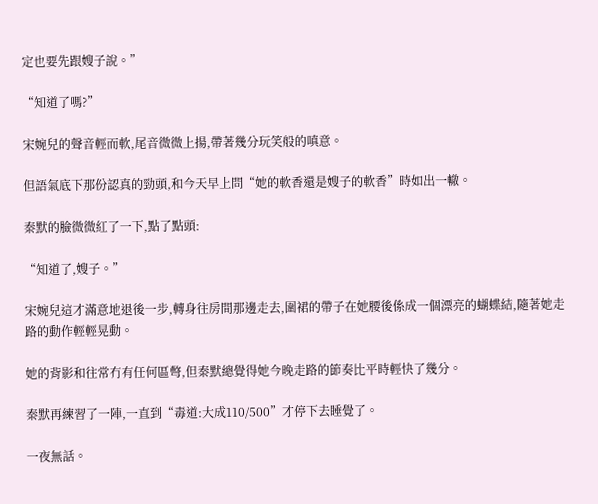定也要先跟嫂子說。”

“知道了嗎?”

宋婉兒的聲音輕而軟,尾音微微上揚,帶著幾分玩笑般的嗔意。

但語氣底下那份認真的勁頭,和今天早上問“她的軟香還是嫂子的軟香”時如出一轍。

秦默的臉微微紅了一下,點了點頭:

“知道了,嫂子。”

宋婉兒這才滿意地退後一步,轉身往房間那邊走去,圍裙的帶子在她腰後係成一個漂亮的蝴蝶結,隨著她走路的動作輕輕晃動。

她的背影和往常冇有任何區彆,但秦默總覺得她今晚走路的節奏比平時輕快了幾分。

秦默再練習了一陣,一直到“毒道:大成110/500”才停下去睡覺了。

一夜無話。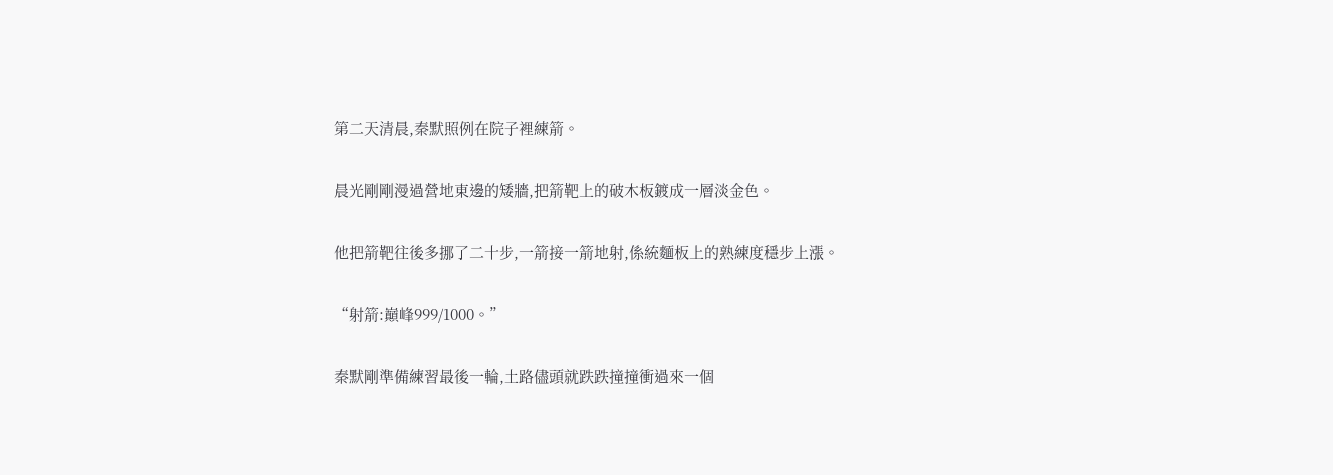第二天清晨,秦默照例在院子裡練箭。

晨光剛剛漫過營地東邊的矮牆,把箭靶上的破木板鍍成一層淡金色。

他把箭靶往後多挪了二十步,一箭接一箭地射,係統麵板上的熟練度穩步上漲。

“射箭:巔峰999/1000。”

秦默剛準備練習最後一輪,土路儘頭就跌跌撞撞衝過來一個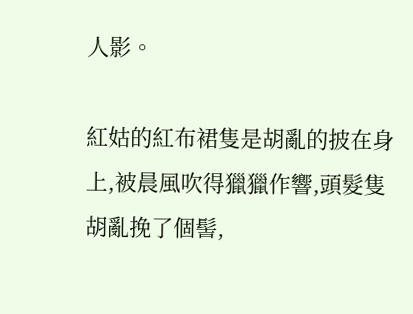人影。

紅姑的紅布裙隻是胡亂的披在身上,被晨風吹得獵獵作響,頭髮隻胡亂挽了個髻,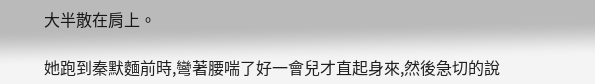大半散在肩上。

她跑到秦默麵前時,彎著腰喘了好一會兒才直起身來,然後急切的說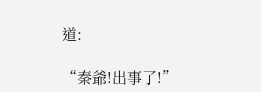道:

“秦爺!出事了!”